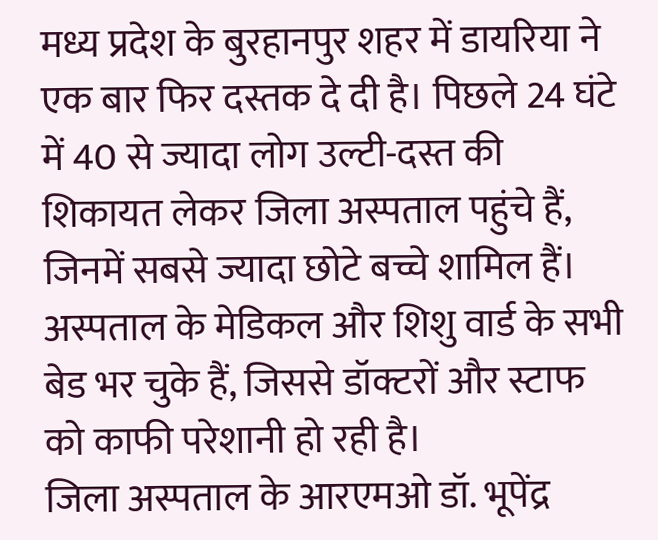मध्य प्रदेश के बुरहानपुर शहर में डायरिया ने एक बार फिर दस्तक दे दी है। पिछले 24 घंटे में 40 से ज्यादा लोग उल्टी-दस्त की शिकायत लेकर जिला अस्पताल पहुंचे हैं, जिनमें सबसे ज्यादा छोटे बच्चे शामिल हैं। अस्पताल के मेडिकल और शिशु वार्ड के सभी बेड भर चुके हैं, जिससे डॉक्टरों और स्टाफ को काफी परेशानी हो रही है।
जिला अस्पताल के आरएमओ डॉ. भूपेंद्र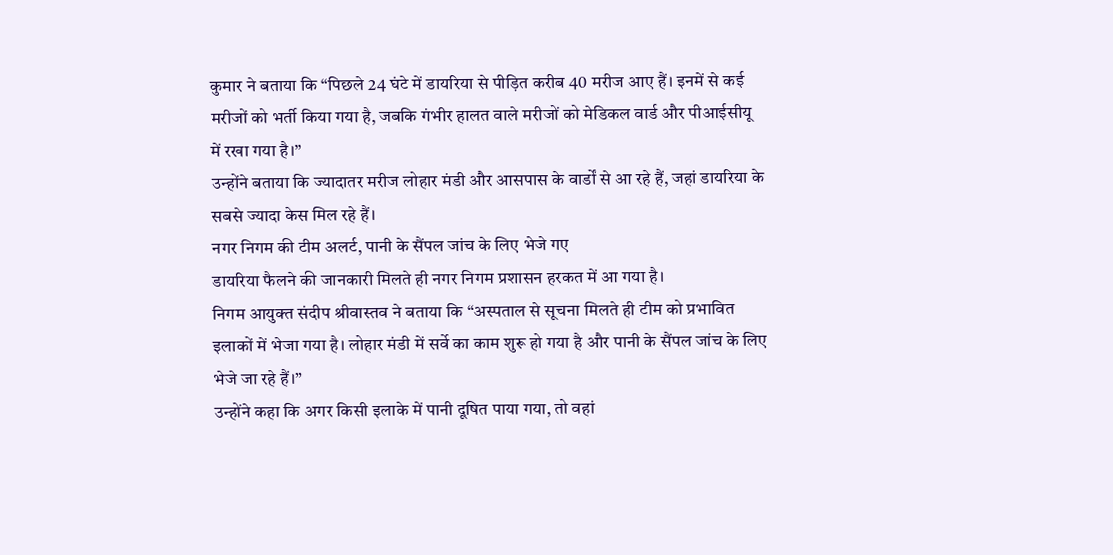कुमार ने बताया कि “पिछले 24 घंटे में डायरिया से पीड़ित करीब 40 मरीज आए हैं। इनमें से कई मरीजों को भर्ती किया गया है, जबकि गंभीर हालत वाले मरीजों को मेडिकल वार्ड और पीआईसीयू में रखा गया है।”
उन्होंने बताया कि ज्यादातर मरीज लोहार मंडी और आसपास के वार्डों से आ रहे हैं, जहां डायरिया के सबसे ज्यादा केस मिल रहे हैं।
नगर निगम की टीम अलर्ट, पानी के सैंपल जांच के लिए भेजे गए
डायरिया फैलने की जानकारी मिलते ही नगर निगम प्रशासन हरकत में आ गया है।
निगम आयुक्त संदीप श्रीवास्तव ने बताया कि “अस्पताल से सूचना मिलते ही टीम को प्रभावित इलाकों में भेजा गया है। लोहार मंडी में सर्वे का काम शुरू हो गया है और पानी के सैंपल जांच के लिए भेजे जा रहे हैं।”
उन्होंने कहा कि अगर किसी इलाके में पानी दूषित पाया गया, तो वहां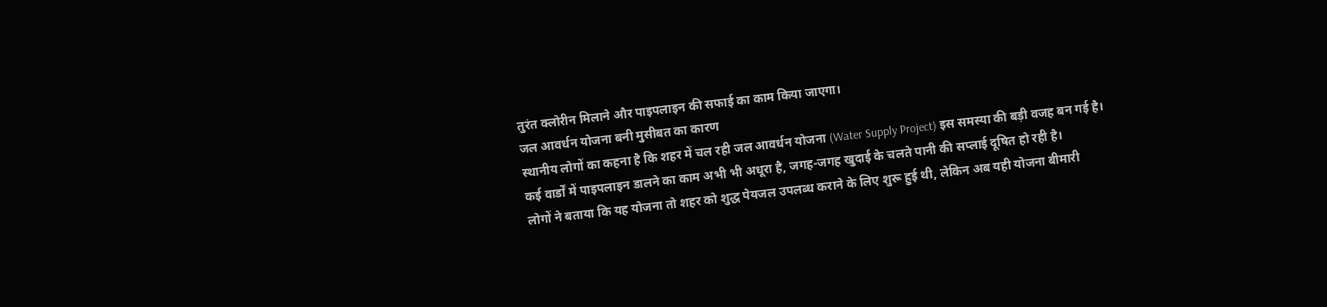तुरंत क्लोरीन मिलाने और पाइपलाइन की सफाई का काम किया जाएगा।
जल आवर्धन योजना बनी मुसीबत का कारण
स्थानीय लोगों का कहना है कि शहर में चल रही जल आवर्धन योजना (Water Supply Project) इस समस्या की बड़ी वजह बन गई है।
कई वार्डों में पाइपलाइन डालने का काम अभी भी अधूरा है, जगह-जगह खुदाई के चलते पानी की सप्लाई दूषित हो रही है।
लोगों ने बताया कि यह योजना तो शहर को शुद्ध पेयजल उपलब्ध कराने के लिए शुरू हुई थी, लेकिन अब यही योजना बीमारी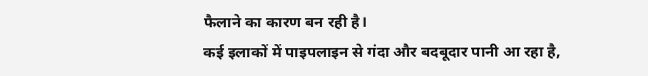फैलाने का कारण बन रही है।
कई इलाकों में पाइपलाइन से गंदा और बदबूदार पानी आ रहा है,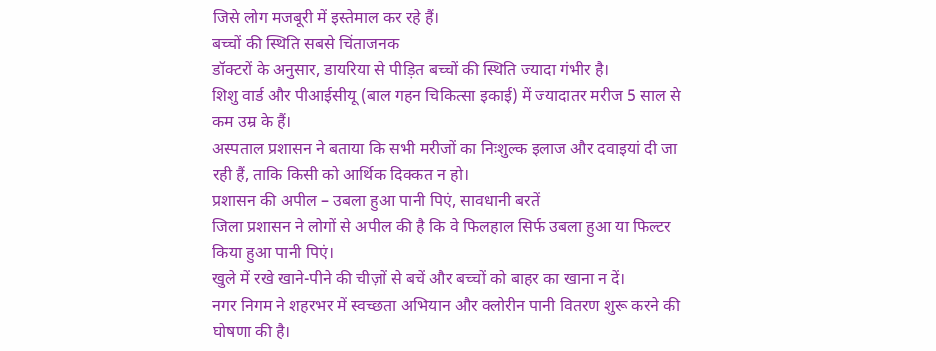जिसे लोग मजबूरी में इस्तेमाल कर रहे हैं।
बच्चों की स्थिति सबसे चिंताजनक
डॉक्टरों के अनुसार, डायरिया से पीड़ित बच्चों की स्थिति ज्यादा गंभीर है।
शिशु वार्ड और पीआईसीयू (बाल गहन चिकित्सा इकाई) में ज्यादातर मरीज 5 साल से कम उम्र के हैं।
अस्पताल प्रशासन ने बताया कि सभी मरीजों का निःशुल्क इलाज और दवाइयां दी जा रही हैं, ताकि किसी को आर्थिक दिक्कत न हो।
प्रशासन की अपील – उबला हुआ पानी पिएं, सावधानी बरतें
जिला प्रशासन ने लोगों से अपील की है कि वे फिलहाल सिर्फ उबला हुआ या फिल्टर किया हुआ पानी पिएं।
खुले में रखे खाने-पीने की चीज़ों से बचें और बच्चों को बाहर का खाना न दें।
नगर निगम ने शहरभर में स्वच्छता अभियान और क्लोरीन पानी वितरण शुरू करने की घोषणा की है।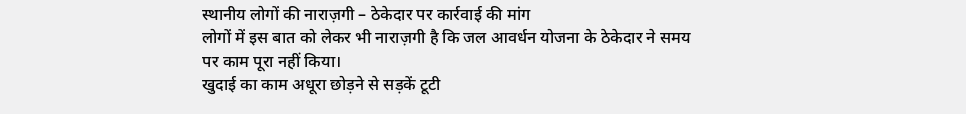स्थानीय लोगों की नाराज़गी – ठेकेदार पर कार्रवाई की मांग
लोगों में इस बात को लेकर भी नाराज़गी है कि जल आवर्धन योजना के ठेकेदार ने समय पर काम पूरा नहीं किया।
खुदाई का काम अधूरा छोड़ने से सड़कें टूटी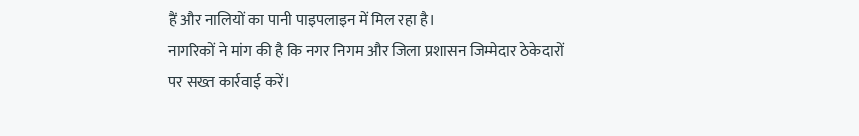हैं और नालियों का पानी पाइपलाइन में मिल रहा है।
नागरिकों ने मांग की है कि नगर निगम और जिला प्रशासन जिम्मेदार ठेकेदारों पर सख्त कार्रवाई करें।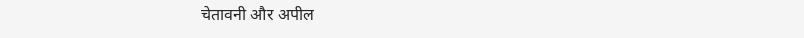चेतावनी और अपील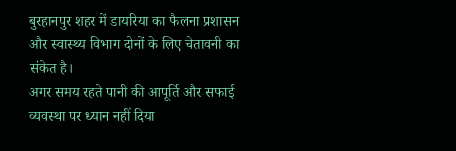बुरहानपुर शहर में डायरिया का फैलना प्रशासन और स्वास्थ्य विभाग दोनों के लिए चेतावनी का संकेत है।
अगर समय रहते पानी की आपूर्ति और सफाई व्यवस्था पर ध्यान नहीं दिया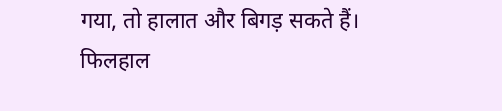गया, तो हालात और बिगड़ सकते हैं।
फिलहाल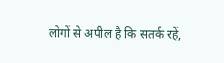लोगों से अपील है कि सतर्क रहें,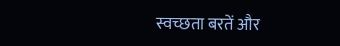स्वच्छता बरतें और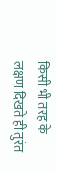किसी भी तरह के लक्षण दिखते ही तुरंत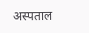अस्पताल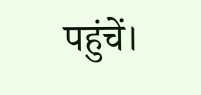पहुंचें।